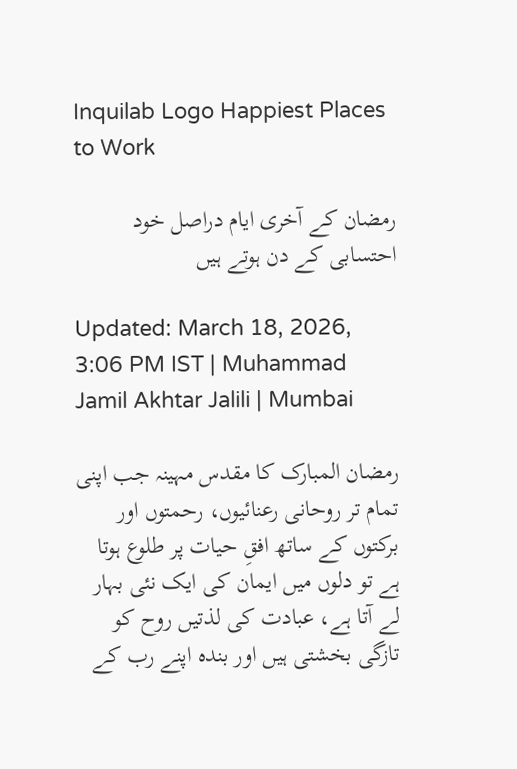Inquilab Logo Happiest Places to Work

رمضان کے آخری ایام دراصل خود احتسابی کے دن ہوتے ہیں

Updated: March 18, 2026, 3:06 PM IST | Muhammad Jamil Akhtar Jalili | Mumbai

رمضان المبارک کا مقدس مہینہ جب اپنی تمام تر روحانی رعنائیوں، رحمتوں اور برکتوں کے ساتھ افقِ حیات پر طلوع ہوتا ہے تو دلوں میں ایمان کی ایک نئی بہار لے آتا ہے، عبادت کی لذتیں روح کو تازگی بخشتی ہیں اور بندہ اپنے رب کے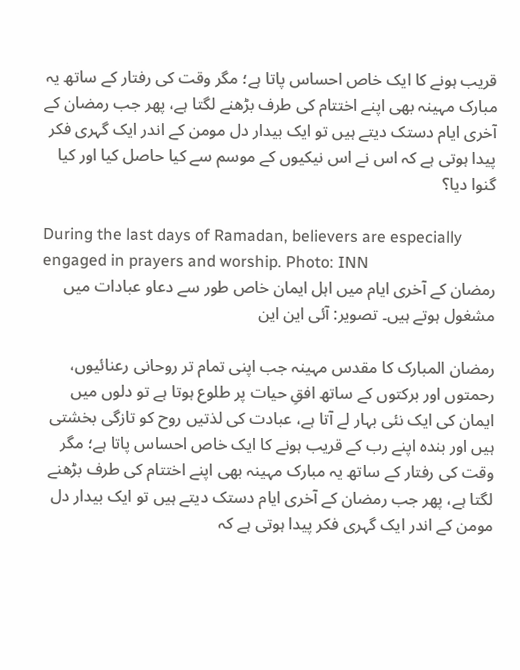قریب ہونے کا ایک خاص احساس پاتا ہے؛ مگر وقت کی رفتار کے ساتھ یہ مبارک مہینہ بھی اپنے اختتام کی طرف بڑھنے لگتا ہے، پھر جب رمضان کے آخری ایام دستک دیتے ہیں تو ایک بیدار دل مومن کے اندر ایک گہری فکر پیدا ہوتی ہے کہ اس نے اس نیکیوں کے موسم سے کیا حاصل کیا اور کیا گنوا دیا؟

During the last days of Ramadan, believers are especially engaged in prayers and worship. Photo: INN
رمضان کے آخری ایام میں اہل ایمان خاص طور سے دعاو عبادات میں مشغول ہوتے ہیں۔ تصویر: آئی این این

رمضان المبارک کا مقدس مہینہ جب اپنی تمام تر روحانی رعنائیوں، رحمتوں اور برکتوں کے ساتھ افقِ حیات پر طلوع ہوتا ہے تو دلوں میں ایمان کی ایک نئی بہار لے آتا ہے، عبادت کی لذتیں روح کو تازگی بخشتی ہیں اور بندہ اپنے رب کے قریب ہونے کا ایک خاص احساس پاتا ہے؛ مگر وقت کی رفتار کے ساتھ یہ مبارک مہینہ بھی اپنے اختتام کی طرف بڑھنے لگتا ہے، پھر جب رمضان کے آخری ایام دستک دیتے ہیں تو ایک بیدار دل مومن کے اندر ایک گہری فکر پیدا ہوتی ہے کہ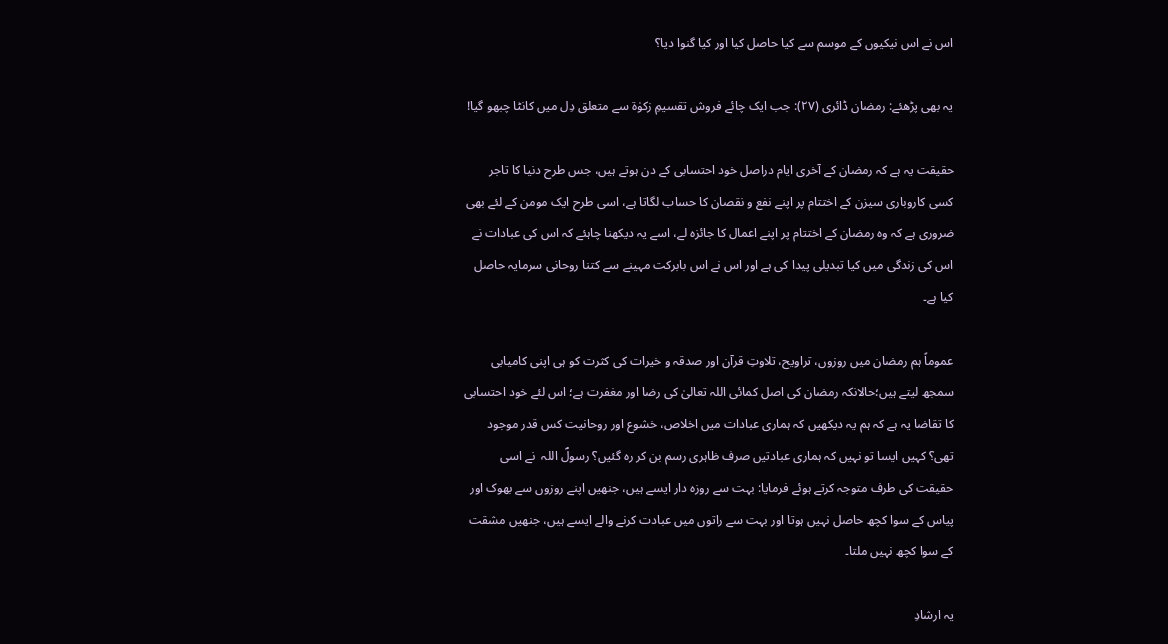اس نے اس نیکیوں کے موسم سے کیا حاصل کیا اور کیا گنوا دیا؟

یہ بھی پڑھئے: رمضان ڈائری (۲۷): جب ایک چائے فروش تقسیمِ زکوٰۃ سے متعلق دِل میں کانٹا چبھو گیا!

حقیقت یہ ہے کہ رمضان کے آخری ایام دراصل خود احتسابی کے دن ہوتے ہیں، جس طرح دنیا کا تاجر کسی کاروباری سیزن کے اختتام پر اپنے نفع و نقصان کا حساب لگاتا ہے، اسی طرح ایک مومن کے لئے بھی ضروری ہے کہ وہ رمضان کے اختتام پر اپنے اعمال کا جائزہ لے، اسے یہ دیکھنا چاہئے کہ اس کی عبادات نے اس کی زندگی میں کیا تبدیلی پیدا کی ہے اور اس نے اس بابرکت مہینے سے کتنا روحانی سرمایہ حاصل کیا ہے۔

عموماً ہم رمضان میں روزوں، تراویح، تلاوتِ قرآن اور صدقہ و خیرات کی کثرت کو ہی اپنی کامیابی سمجھ لیتے ہیں؛حالانکہ رمضان کی اصل کمائی اللہ تعالیٰ کی رضا اور مغفرت ہے؛ اس لئے خود احتسابی کا تقاضا یہ ہے کہ ہم یہ دیکھیں کہ ہماری عبادات میں اخلاص، خشوع اور روحانیت کس قدر موجود تھی؟ کہیں ایسا تو نہیں کہ ہماری عبادتیں صرف ظاہری رسم بن کر رہ گئیں؟ رسولؐ اللہ  نے اسی حقیقت کی طرف متوجہ کرتے ہوئے فرمایا: بہت سے روزہ دار ایسے ہیں، جنھیں اپنے روزوں سے بھوک اور پیاس کے سوا کچھ حاصل نہیں ہوتا اور بہت سے راتوں میں عبادت کرنے والے ایسے ہیں، جنھیں مشقت کے سوا کچھ نہیں ملتا۔

یہ ارشادِ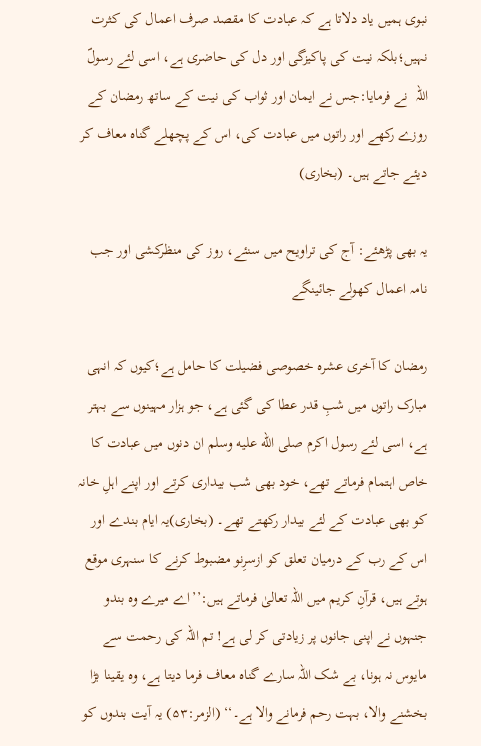نبوی ہمیں یاد دلاتا ہے کہ عبادت کا مقصد صرف اعمال کی کثرت نہیں؛بلکہ نیت کی پاکیزگی اور دل کی حاضری ہے، اسی لئے رسولؐ اللہ  نے فرمایا:جس نے ایمان اور ثواب کی نیت کے ساتھ رمضان کے روزے رکھے اور راتوں میں عبادت کی، اس کے پچھلے گناہ معاف کر دیئے جاتے ہیں۔ (بخاری)

یہ بھی پڑھئے: آج کی تراویح میں سنئے، روز کی منظرکشی اور جب نامہ اعمال کھولے جائینگے

رمضان کا آخری عشرہ خصوصی فضیلت کا حامل ہے؛کیوں کہ انہی مبارک راتوں میں شبِ قدر عطا کی گئی ہے، جو ہزار مہینوں سے بہتر ہے، اسی لئے رسول اکرم صلى الله عليه وسلم ان دنوں میں عبادت کا خاص اہتمام فرماتے تھے، خود بھی شب بیداری کرتے اور اپنے اہلِ خانہ کو بھی عبادت کے لئے بیدار رکھتے تھے۔ (بخاری)یہ ایام بندے اور اس کے رب کے درمیان تعلق کو ازسرِنو مضبوط کرنے کا سنہری موقع ہوتے ہیں، قرآنِ کریم میں اللہ تعالیٰ فرماتے ہیں:’’اے میرے وہ بندو جنہوں نے اپنی جانوں پر زیادتی کر لی ہے! تم اللہ کی رحمت سے مایوس نہ ہونا، بے شک اللہ سارے گناہ معاف فرما دیتا ہے، وہ یقینا بڑا بخشنے والا، بہت رحم فرمانے والا ہے۔‘‘ (الزمر:۵۳) یہ آیت بندوں کو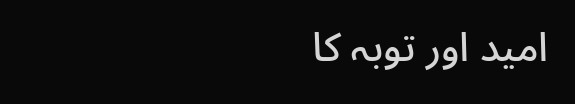امید اور توبہ کا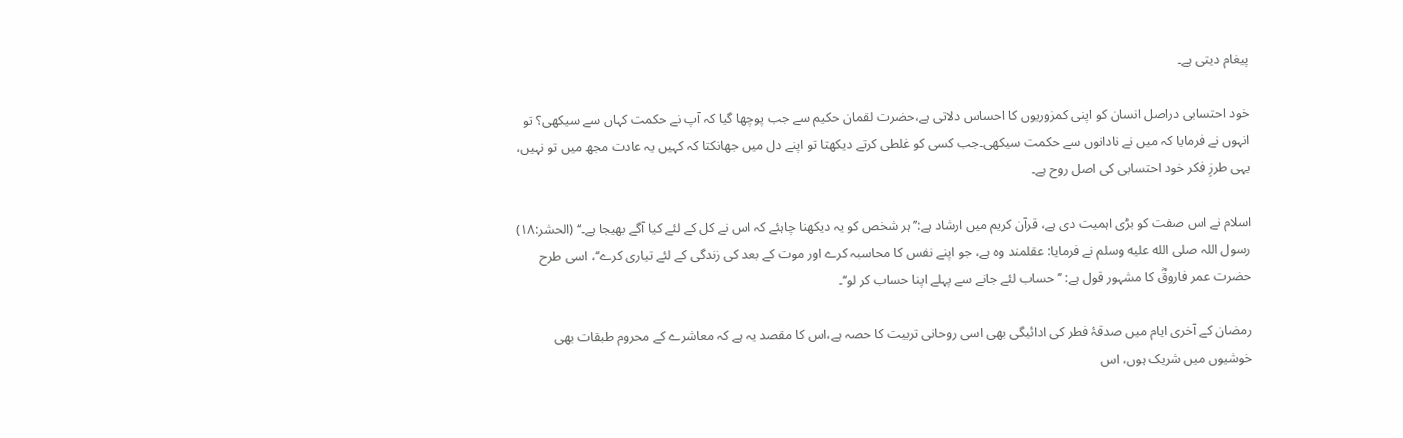پیغام دیتی ہے۔

خود احتسابی دراصل انسان کو اپنی کمزوریوں کا احساس دلاتی ہے،حضرت لقمان حکیم سے جب پوچھا گیا کہ آپ نے حکمت کہاں سے سیکھی؟ تو انہوں نے فرمایا کہ میں نے نادانوں سے حکمت سیکھی۔جب کسی کو غلطی کرتے دیکھتا تو اپنے دل میں جھانکتا کہ کہیں یہ عادت مجھ میں تو نہیں، یہی طرزِ فکر خود احتسابی کی اصل روح ہے۔

اسلام نے اس صفت کو بڑی اہمیت دی ہے، قرآن کریم میں ارشاد ہے:’’ہر شخص کو یہ دیکھنا چاہئے کہ اس نے کل کے لئے کیا آگے بھیجا ہے۔‘‘ (الحشر:۱۸) رسول اللہ صلى الله عليه وسلم نے فرمایا: عقلمند وہ ہے، جو اپنے نفس کا محاسبہ کرے اور موت کے بعد کی زندگی کے لئے تیاری کرے‘‘، اسی طرح حضرت عمر فاروقؓ کا مشہور قول ہے: ’’حساب لئے جانے سے پہلے اپنا حساب کر لو‘‘۔

رمضان کے آخری ایام میں صدقۂ فطر کی ادائیگی بھی اسی روحانی تربیت کا حصہ ہے،اس کا مقصد یہ ہے کہ معاشرے کے محروم طبقات بھی خوشیوں میں شریک ہوں، اس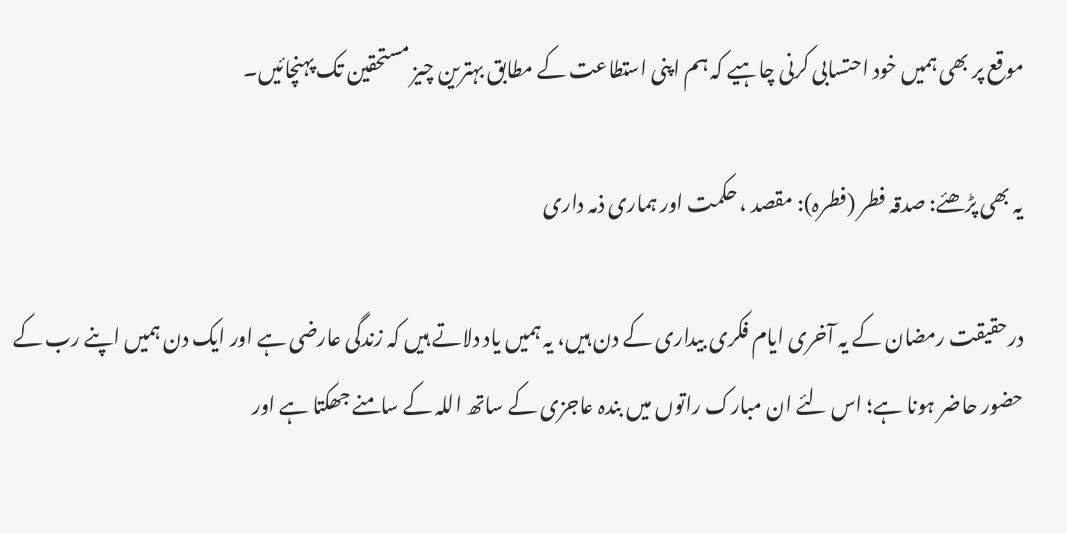موقع پر بھی ہمیں خود احتسابی کرنی چاہیے کہ ہم اپنی استطاعت کے مطابق بہترین چیز مستحقین تک پہنچائیں۔

یہ بھی پڑھئے: صدقہ فطر (فطرہ): مقصد ، حکمت اور ہماری ذمہ داری

درحقیقت رمضان کے یہ آخری ایام فکری بیداری کے دن ہیں، یہ ہمیں یاد دلاتے ہیں کہ زندگی عارضی ہے اور ایک دن ہمیں اپنے رب کے حضور حاضر ہونا ہے؛ اس لئے ان مبارک راتوں میں بندہ عاجزی کے ساتھ اللہ کے سامنے جھکتا ہے اور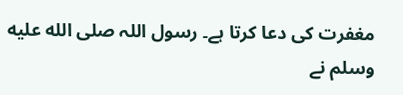مغفرت کی دعا کرتا ہے۔ رسول اللہ صلى الله عليه وسلم نے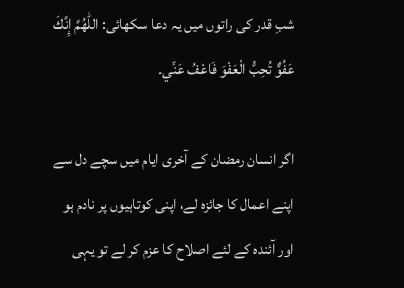شبِ قدر کی راتوں میں یہ دعا سکھائی: اللّٰهُمَّ إِنَّكَ عَفُوٌّ تُحِبُّ الْعَفْوَ فَاعْفُ عَنِّي۔

اگر انسان رمضان کے آخری ایام میں سچے دل سے اپنے اعمال کا جائزہ لے، اپنی کوتاہیوں پر نادم ہو اور آئندہ کے لئے اصلاح کا عزم کر لے تو یہی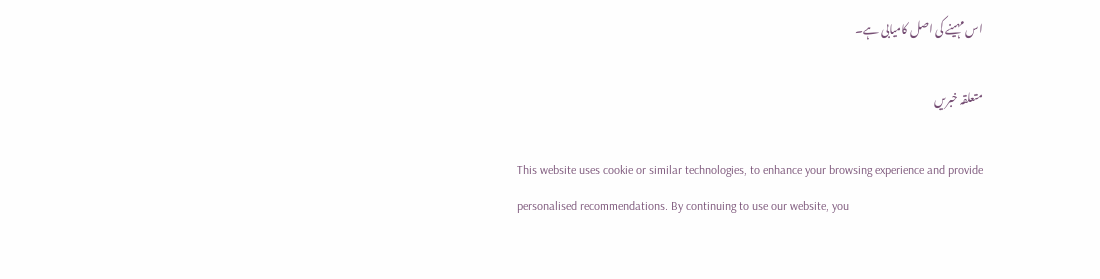اس مہینے کی اصل کامیابی ہے۔

متعلقہ خبریں

This website uses cookie or similar technologies, to enhance your browsing experience and provide personalised recommendations. By continuing to use our website, you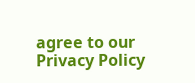agree to our Privacy Policy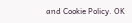and Cookie Policy. OK